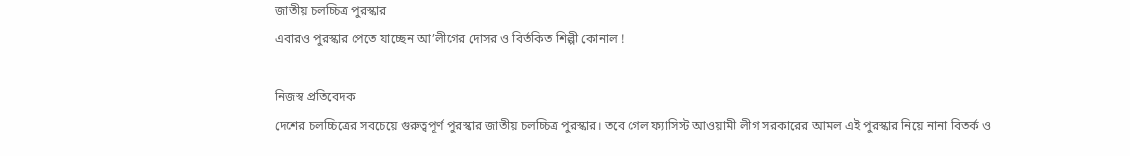জাতীয় চলচ্চিত্র পুরস্কার
এবারও পুরস্কার পেতে যাচ্ছেন আ’লীগের দোসর ও বির্তকিত শিল্পী কোনাল !

নিজস্ব প্রতিবেদক
দেশের চলচ্চিত্রের সবচেয়ে গুরুত্বপূর্ণ পুরস্কার জাতীয় চলচ্চিত্র পুরস্কার। তবে গেল ফ্যাসিস্ট আওয়ামী লীগ সরকারের আমল এই পুরস্কার নিয়ে নানা বিতর্ক ও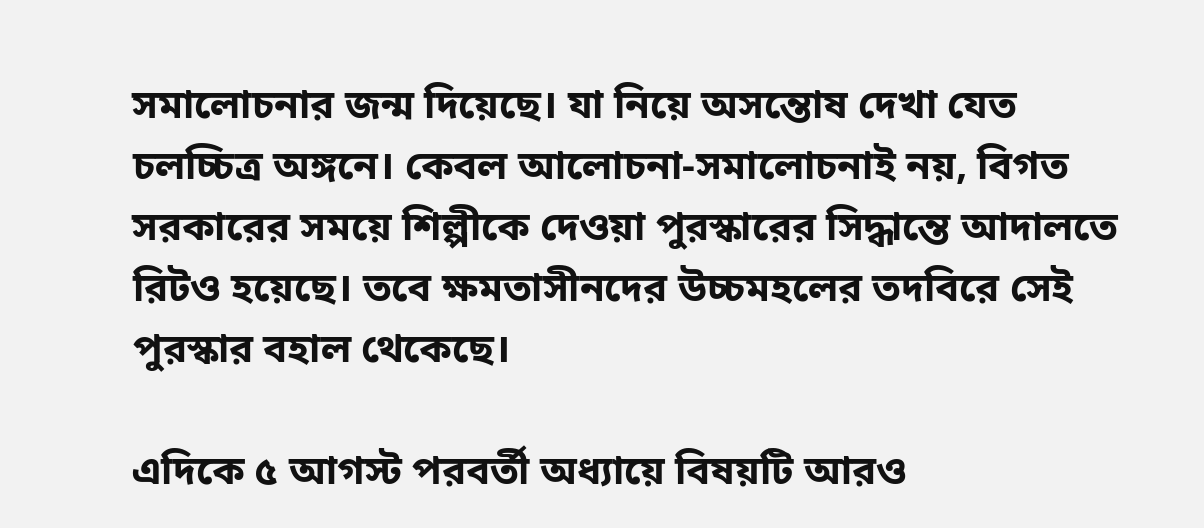সমালোচনার জন্ম দিয়েছে। যা নিয়ে অসন্তোষ দেখা যেত চলচ্চিত্র অঙ্গনে। কেবল আলোচনা-সমালোচনাই নয়, বিগত সরকারের সময়ে শিল্পীকে দেওয়া পুরস্কারের সিদ্ধান্তে আদালতে রিটও হয়েছে। তবে ক্ষমতাসীনদের উচ্চমহলের তদবিরে সেই পুরস্কার বহাল থেকেছে।

এদিকে ৫ আগস্ট পরবর্তী অধ্যায়ে বিষয়টি আরও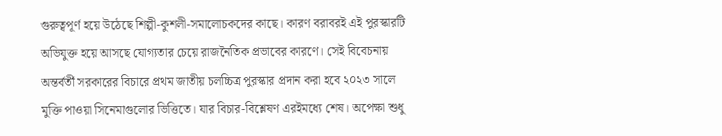গুরুত্বপূর্ণ হয়ে উঠেছে শিল্পী-কুশলী-সমালোচকদের কাছে। কারণ বরাবরই এই পুরস্কারটি অভিযুক্ত হয়ে আসছে যোগ্যতার চেয়ে রাজনৈতিক প্রভাবের কারণে। সেই বিবেচনায় অন্তর্বর্তী সরকারের বিচারে প্রথম জাতীয় চলচ্চিত্র পুরস্কার প্রদান করা হবে ২০২৩ সালে মুক্তি পাওয়া সিনেমাগুলোর ভিত্তিতে। যার বিচার-বিশ্লেষণ এরইমধ্যে শেষ। অপেক্ষা শুধু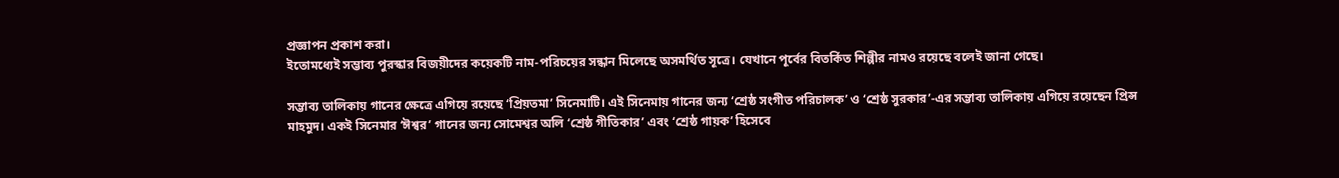প্রজ্ঞাপন প্রকাশ করা।
ইতোমধ্যেই সম্ভাব্য পুরস্কার বিজয়ীদের কয়েকটি নাম-পরিচয়ের সন্ধান মিলেছে অসমর্থিত সূত্রে। যেখানে পূর্বের বিতর্কিত শিল্পীর নামও রয়েছে বলেই জানা গেছে।

সম্ভাব্য তালিকায় গানের ক্ষেত্রে এগিয়ে রয়েছে ‘প্রিয়তমা’ সিনেমাটি। এই সিনেমায় গানের জন্য ‘শ্রেষ্ঠ সংগীত পরিচালক’ ও ‘শ্রেষ্ঠ সুরকার’-এর সম্ভাব্য তালিকায় এগিয়ে রয়েছেন প্রিন্স মাহমুদ। একই সিনেমার ‘ঈশ্বর’ গানের জন্য সোমেশ্বর অলি ‘শ্রেষ্ঠ গীতিকার’ এবং ‘শ্রেষ্ঠ গায়ক’ হিসেবে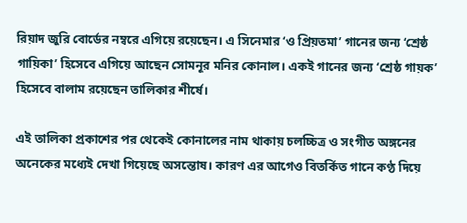রিয়াদ জুরি বোর্ডের নম্বরে এগিয়ে রয়েছেন। এ সিনেমার ‘ও প্রিয়তমা’ গানের জন্য ‘শ্রেষ্ঠ গায়িকা’ হিসেবে এগিয়ে আছেন সোমনূর মনির কোনাল। একই গানের জন্য ‘শ্রেষ্ঠ গায়ক’ হিসেবে বালাম রয়েছেন তালিকার শীর্ষে।

এই তালিকা প্রকাশের পর থেকেই কোনালের নাম থাকায় চলচ্চিত্র ও সংগীত অঙ্গনের অনেকের মধ্যেই দেখা গিয়েছে অসন্তোষ। কারণ এর আগেও বিতর্কিত গানে কণ্ঠ দিয়ে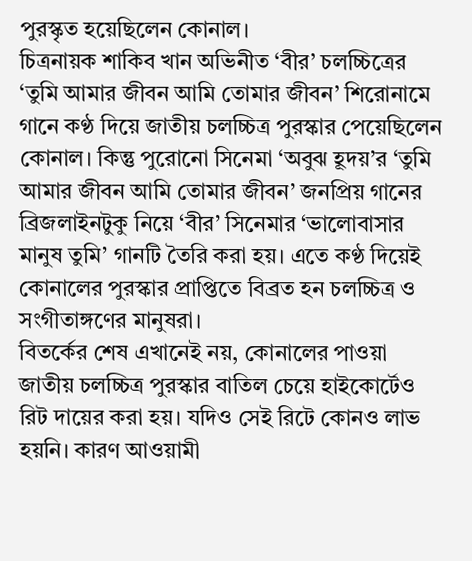পুরস্কৃত হয়েছিলেন কোনাল।
চিত্রনায়ক শাকিব খান অভিনীত ‘বীর’ চলচ্চিত্রের ‘তুমি আমার জীবন আমি তোমার জীবন’ শিরোনামে গানে কণ্ঠ দিয়ে জাতীয় চলচ্চিত্র পুরস্কার পেয়েছিলেন কোনাল। কিন্তু পুরোনো সিনেমা ‘অবুঝ হূদয়’র ‘তুমি আমার জীবন আমি তোমার জীবন’ জনপ্রিয় গানের ব্রিজলাইনটুকু নিয়ে ‘বীর’ সিনেমার ‘ভালোবাসার মানুষ তুমি’ গানটি তৈরি করা হয়। এতে কণ্ঠ দিয়েই কোনালের পুরস্কার প্রাপ্তিতে বিব্রত হন চলচ্চিত্র ও সংগীতাঙ্গণের মানুষরা।
বিতর্কের শেষ এখানেই নয়, কোনালের পাওয়া জাতীয় চলচ্চিত্র পুরস্কার বাতিল চেয়ে হাইকোর্টেও রিট দায়ের করা হয়। যদিও সেই রিটে কোনও লাভ হয়নি। কারণ আওয়ামী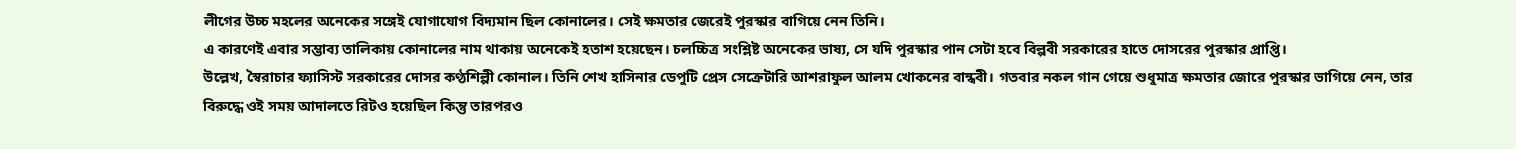লীগের উচ্চ মহলের অনেকের সঙ্গেই যোগাযোগ বিদ্যমান ছিল কোনালের। সেই ক্ষমতার জেরেই পুরস্কার বাগিয়ে নেন তিনি।
এ কারণেই এবার সম্ভাব্য তালিকায় কোনালের নাম থাকায় অনেকেই হতাশ হয়েছেন। চলচ্চিত্র সংশ্লিষ্ট অনেকের ভাষ্য, সে যদি পুরস্কার পান সেটা হবে বিল্পবী সরকারের হাতে দোসরের পুরস্কার প্রাপ্তি।
উল্লেখ, স্বৈরাচার ফ্যাসিস্ট সরকারের দোসর কণ্ঠশিল্পী কোনাল। তিনি শেখ হাসিনার ডেপুটি প্রেস সেক্রেটারি আশরাফুল আলম খোকনের বান্ধবী। গতবার নকল গান গেয়ে শুধুমাত্র ক্ষমতার জোরে পুরস্কার ভাগিয়ে নেন, তার বিরুদ্ধে ওই সময় আদালতে রিটও হয়েছিল কিন্তু তারপরও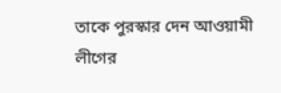তাকে পুরস্কার দেন আওয়ামী লীগের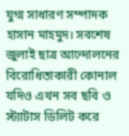যুগ্ম সাধারণ সম্পাদক হাসান মাহমুদ। সবশেষ জুলাই ছাত্র আন্দোলনের বিরোধিতাকারী কোনাল যদিও এখন সব ছবি ও স্ট্যাটাস ডিলিট করে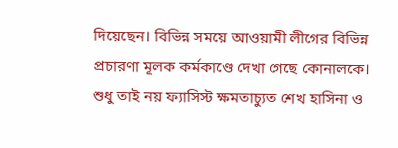দিয়েছেন। বিভিন্ন সময়ে আওয়ামী লীগের বিভিন্ন প্রচারণা মূলক কর্মকাণ্ডে দেখা গেছে কোনালকে। শুধু তাই নয় ফ্যাসিস্ট ক্ষমতাচ্যুত শেখ হাসিনা ও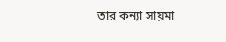তার কন্যা সায়মা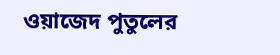ওয়াজেদ পুতুলের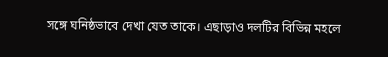সঙ্গে ঘনিষ্ঠভাবে দেখা যেত তাকে। এছাড়াও দলটির বিভিন্ন মহলে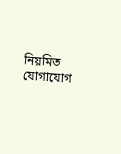নিয়মিত যোগাযোগ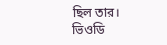ছিল তার।
ভিওডি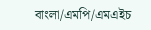বাংলা/এমপি/এমএইচ